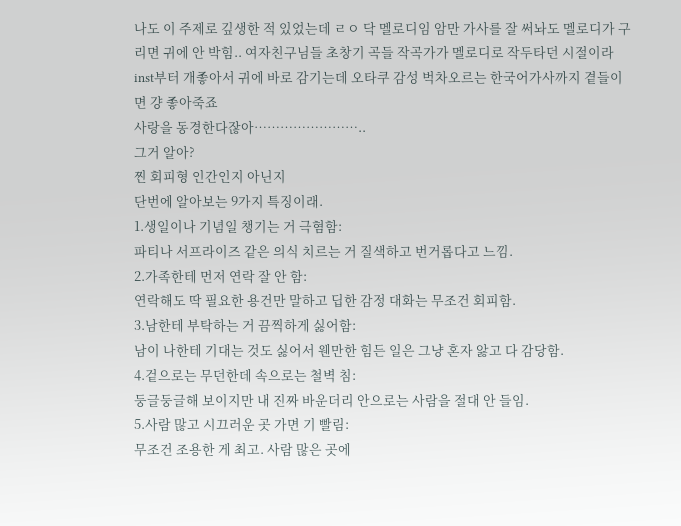나도 이 주제로 깊생한 적 있었는데 ㄹㅇ 닥 멜로디임 암만 가사를 잘 써놔도 멜로디가 구리면 귀에 안 박힘.. 여자친구님들 초창기 곡들 작곡가가 멜로디로 작두타던 시절이라 inst부터 개좋아서 귀에 바로 감기는데 오타쿠 감성 벅차오르는 한국어가사까지 곁들이면 걍 좋아죽죠
사랑을 동경한다잖아……………………..
그거 알아?
찐 회피형 인간인지 아닌지
단번에 알아보는 9가지 특징이래.
1.생일이나 기념일 챙기는 거 극혐함:
파티나 서프라이즈 같은 의식 치르는 거 질색하고 번거롭다고 느낌.
2.가족한테 먼저 연락 잘 안 함:
연락해도 딱 필요한 용건만 말하고 딥한 감정 대화는 무조건 회피함.
3.남한테 부탁하는 거 끔찍하게 싫어함:
남이 나한테 기대는 것도 싫어서 웬만한 힘든 일은 그냥 혼자 앓고 다 감당함.
4.겉으로는 무던한데 속으로는 철벽 침:
둥글둥글해 보이지만 내 진짜 바운더리 안으로는 사람을 절대 안 들임.
5.사람 많고 시끄러운 곳 가면 기 빨림:
무조건 조용한 게 최고. 사람 많은 곳에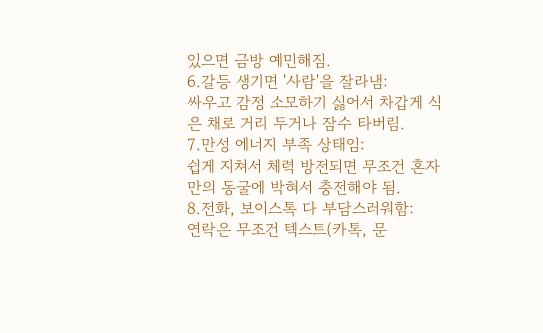있으면 금방 예민해짐.
6.갈등 생기면 '사람'을 잘라냄:
싸우고 감정 소모하기 싫어서 차갑게 식은 채로 거리 두거나 잠수 타버림.
7.만성 에너지 부족 상태임:
쉽게 지쳐서 체력 방전되면 무조건 혼자만의 동굴에 박혀서 충전해야 됨.
8.전화, 보이스톡 다 부담스러워함:
연락은 무조건 텍스트(카톡, 문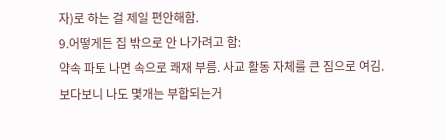자)로 하는 걸 제일 편안해함.
9.어떻게든 집 밖으로 안 나가려고 함:
약속 파토 나면 속으로 쾌재 부름. 사교 활동 자체를 큰 짐으로 여김.
보다보니 나도 몇개는 부합되는거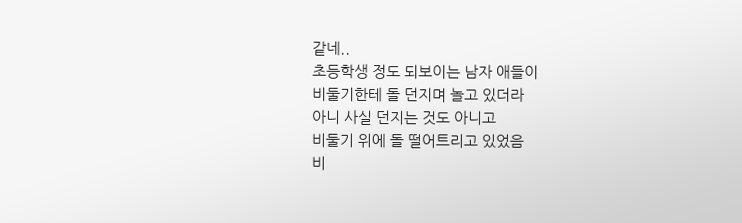같네..
초등학생 정도 되보이는 남자 애들이
비둘기한테 돌 던지며 놀고 있더라
아니 사실 던지는 것도 아니고
비둘기 위에 돌 떨어트리고 있었음
비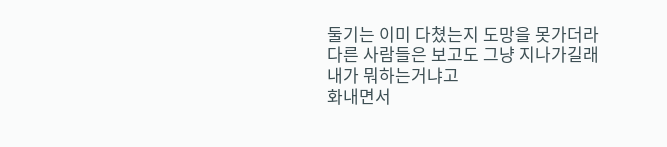둘기는 이미 다쳤는지 도망을 못가더라
다른 사람들은 보고도 그냥 지나가길래
내가 뭐하는거냐고
화내면서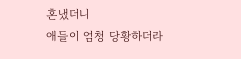혼냈더니
애들이 엄청 당황하더라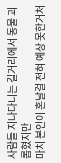사람들 지나다니는 길거리에서 동물 괴롭혔지만
마치 본인이 혼날걸 전혀 예상 못한거처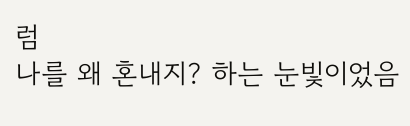럼
나를 왜 혼내지? 하는 눈빛이었음